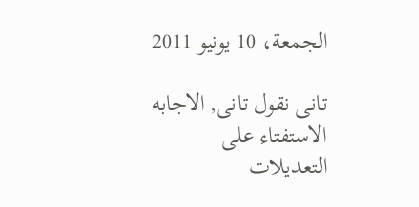الجمعة، 10 يونيو 2011

تانى نقول تانى, الاجابه الاستفتاء على التعديلات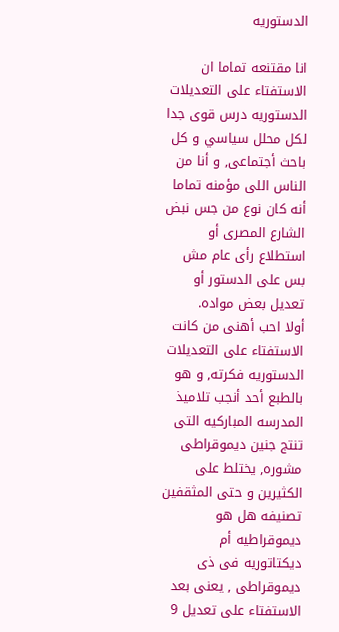الدستوريه

انا مقتنعه تماما ان الاستفتاء على التعديلات الدستوريه درس قوى جدا لكل محلل سياسي و كل باحث أجتماعى, و أنا من الناس اللى مؤمنه تماما أنه كان نوع من جس نبض الشارع المصرى أو استطلاع رأى عام مش بس على الدستور أو تعديل بعض مواده.
أولا احب أهنى من كانت الاستفتاء على التعديلات الدستوريه فكرته, و هو بالطبع أحد أنجب تلاميذ المدرسه المباركيه التى تنتج جنين ديموقراطى مشوره, يختلط على الكثيرين و حتى المثقفين تصنيفه هل هو ديموقراطيه أم ديكتاتوريه فى ذى ديموقراطى , يعنى بعد الاستفتاء على تعديل 9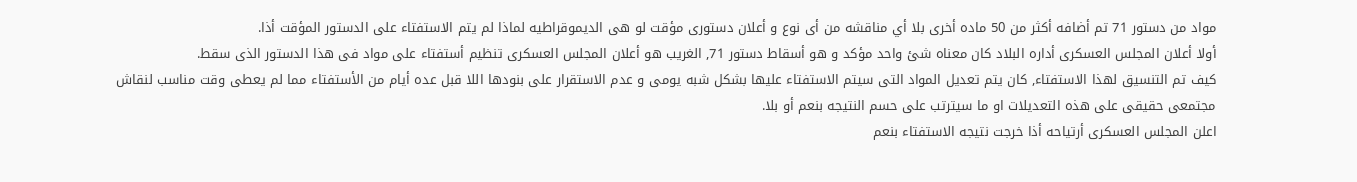مواد من دستور 71 تم أضافه أكثر من 50 ماده أخرى بلا أي مناقشه من أى نوع و أعلان دستورى مؤقت لو هى الديموقراطيه لماذا لم يتم الاستفتاء على الدستور المؤقت أذا.
أولا أعلان المجلس العسكرى أداره البلاد كان معناه شئ واحد مؤكد و هو أسقاط دستور 71, الغريب هو أعلان المجلس العسكرى تنظيم أستفتاء على مواد فى هذا الدستور الذى سقط.
كيف تم التنسيق لهذا الاستفتاء, كان يتم تعديل المواد التى سيتم الاستفتاء عليها بشكل شبه يومى و عدم الاستقرار على بنودها اللا قبل عده أيام من الأستفتاء مما لم يعطى وقت مناسب لنقاش مجتمعى حقيقى على هذه التعديلات او ما سيترتب على حسم النتيجه بنعم أو بلا.
اعلن المجلس العسكرى أرتياحه أذا خرجت نتيجه الاستفتاء بنعم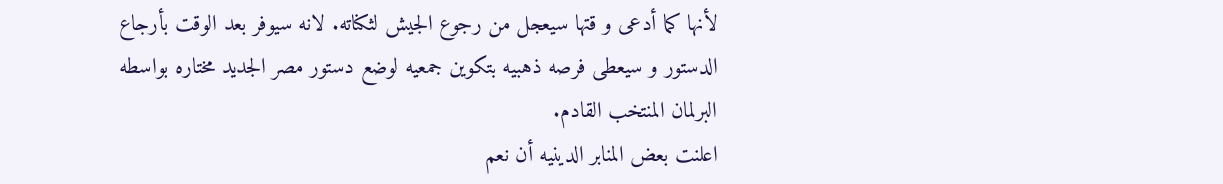لأنها كما أدعى و قتها سيعجل من رجوع الجيش لثكناته. لانه سيوفر بعد الوقت بأرجاع الدستور و سيعطى فرصه ذهبيه بتكوين جمعيه لوضع دستور مصر الجديد مختاره بواسطه البرلمان المنتخب القادم.
اعلنت بعض المنابر الدينيه أن نعم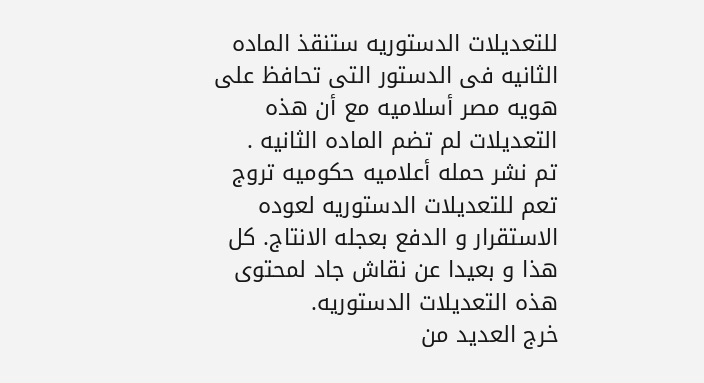للتعديلات الدستوريه ستنقذ الماده الثانيه فى الدستور التى تحافظ على هويه مصر أسلاميه مع أن هذه التعديلات لم تضم الماده الثانيه .
تم نشر حمله أعلاميه حكوميه تروج تعم للتعديلات الدستوريه لعوده الاستقرار و الدفع بعجله الانتاج. كل هذا و بعيدا عن نقاش جاد لمحتوى هذه التعديلات الدستوريه.
خرج العديد من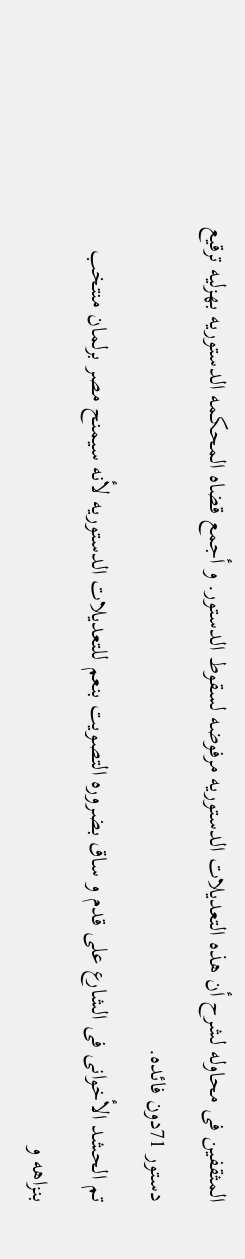المثقفين فى محاوله لشرح أن هذه التعديلات الدستوريه مرفوضه لسقوط الدستور. و أجمع قضاه المحكمه الدستوريه بهزليه ترقيع دستور 71دون فائده.
تم الحشد الأخوانى فى الشارع على قدم و ساق بضروره التصويت بنعم للتعديلات الدستوريه لأنه سيمنح مصر برلمان منتخب بنزاهه و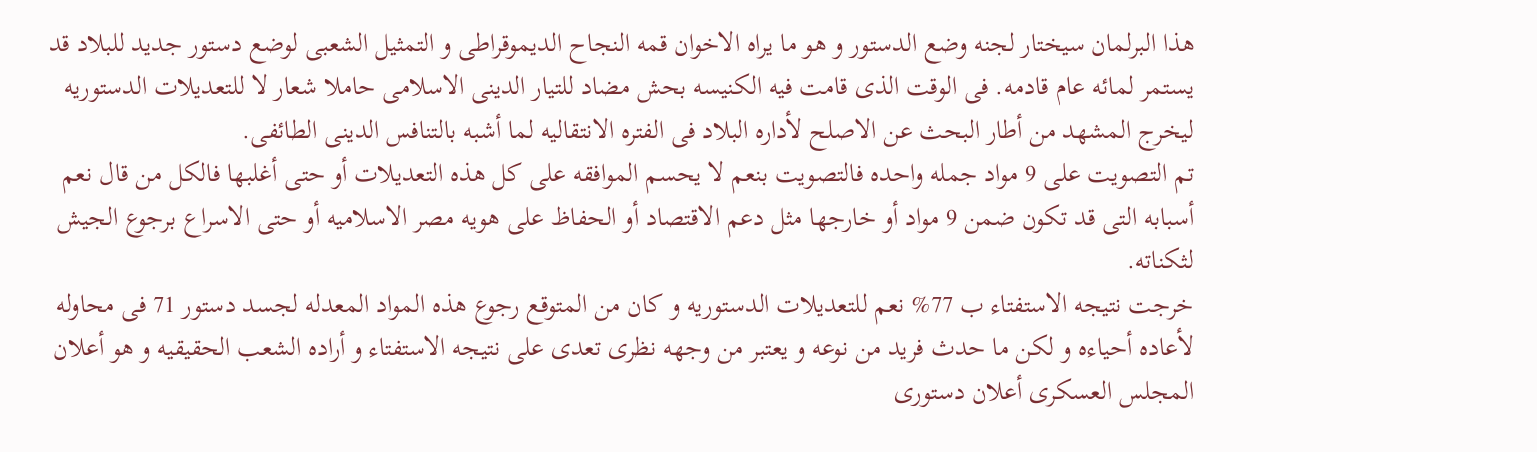هذا البرلمان سيختار لجنه وضع الدستور و هو ما يراه الاخوان قمه النجاح الديموقراطى و التمثيل الشعبى لوضع دستور جديد للبلاد قد يستمر لمائه عام قادمه. فى الوقت الذى قامت فيه الكنيسه بحش مضاد للتيار الدينى الاسلامى حاملا شعار لا للتعديلات الدستوريه ليخرج المشهد من أطار البحث عن الاصلح لأداره البلاد فى الفتره الانتقاليه لما أشبه بالتنافس الدينى الطائفى.
تم التصويت على 9 مواد جمله واحده فالتصويت بنعم لا يحسم الموافقه على كل هذه التعديلات أو حتى أغلبها فالكل من قال نعم أسبابه التى قد تكون ضمن 9 مواد أو خارجها مثل دعم الاقتصاد أو الحفاظ على هويه مصر الاسلاميه أو حتى الاسراع برجوع الجيش لثكناته.
خرجت نتيجه الاستفتاء ب 77% نعم للتعديلات الدستوريه و كان من المتوقع رجوع هذه المواد المعدله لجسد دستور 71 فى محاوله لأعاده أحياءه و لكن ما حدث فريد من نوعه و يعتبر من وجهه نظرى تعدى على نتيجه الاستفتاء و أراده الشعب الحقيقيه و هو أعلان المجلس العسكرى أعلان دستورى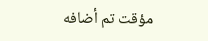مؤقت تم أضافه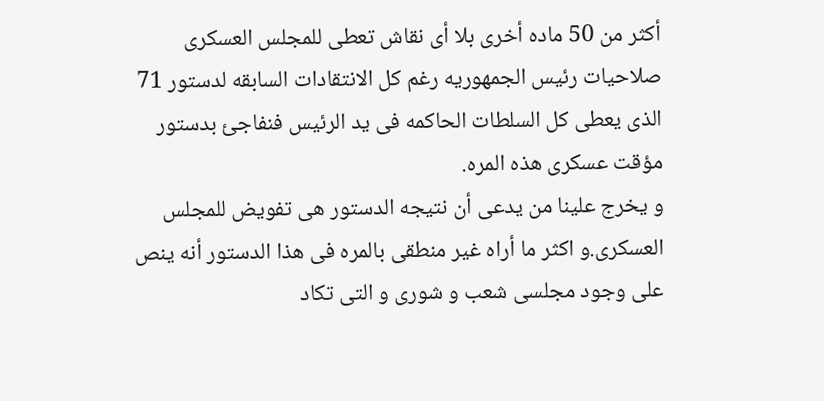أكثر من 50 ماده أخرى بلا أى نقاش تعطى للمجلس العسكرى صلاحيات رئيس الجمهوريه رغم كل الانتقادات السابقه لدستور 71 الذى يعطى كل السلطات الحاكمه فى يد الرئيس فنفاجئ بدستور مؤقت عسكرى هذه المره.
و يخرج علينا من يدعى أن نتيجه الدستور هى تفويض للمجلس العسكرى.و اكثر ما أراه غير منطقى بالمره فى هذا الدستور أنه ينص على وجود مجلسى شعب و شورى و التى تكاد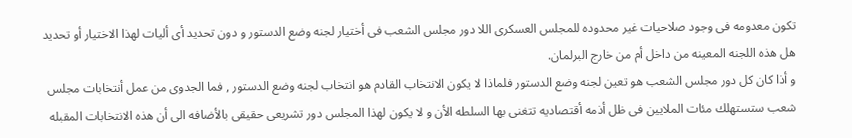تكون معدومه فى وجود صلاحيات غير محدوده للمجلس العسكرى اللا دور مجلس الشعب فى أختيار لجنه وضع الدستور و دون تحديد أى أليات لهذا الاختيار أو تحديد هل هذه اللجنه المعينه من داخل أم من خارج البرلمان.
و أذا كان كل دور مجلس الشعب هو تعين لجنه وضع الدستور فلماذا لا يكون الانتخاب القادم هو انتخاب لجنه وضع الدستور , فما الجدوى من عمل أنتخابات مجلس شعب ستستهلك مئات الملايين فى ظل أذمه أقتصاديه تتغنى بها السلطه الأن و لا يكون لهذا المجلس دور تشريعى حقيقى بالأضافه الى أن هذه الانتخابات المقبله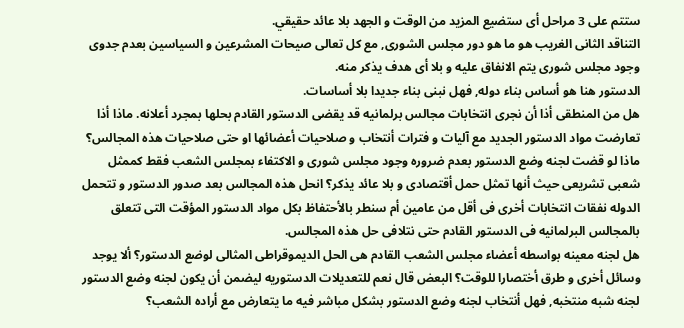ستتم على 3 مراحل أى ستضيع المزيد من الوقت و الجهد بلا عائد حقيقي.
التناقد الثانى الغريب هو ما هو دور مجلس الشورى, مع كل تعالى صيحات المشرعين و السياسين بعدم جدوى وجود مجلس شورى يتم الانفاق عليه و بلا أى هدف يذكر منه.
الدستور هنا هو أساس بناء دوله, فهل نبنى بناء جديدا بلا أساسات.
هل من المنطقى أذا أن نجرى انتخابات مجالس برلمانيه قد يقضى الدستور القادم بحلها بمجرد أعلانه. ماذا أذا تعارضت مواد الدستور الجديد مع آليات و فترات أنتخاب و صلاحيات أعضائها او حتى صلاحيات هذه المجالس؟ ماذا لو قضت لجنه وضع الدستور بعدم ضروره وجود مجلس شورى و الاكتفاء بمجلس الشعب فقط كممثل شعبى تشريعى حيث أنها تمثل حمل أقتصادى و بلا عائد يذكر؟ انحل هذه المجالس بعد صدور الدستور و تتحمل الدوله نفقات انتخابات أخرى فى أقل من عامين أم سنطر بالأحتفاظ بكل مواد الدستور المؤقت التى تتعلق بالمجالس البرلمانيه فى الدستور القادم حتى نتلافى حل هذه المجالس.
هل لجنه معينه بواسطه أعضاء مجلس الشعب القادم هى الحل الديموقراطى المثالى لوضع الدستور؟ ألا يوجد وسائل أخرى و طرق أختصارا للوقت؟ البعض قال نعم للتعديلات الدستوريه ليضمن أن يكون لجنه وضع الدستور لجنه شبه منتخبه, فهل أنتخاب لجنه وضع الدستور بشكل مباشر فيه ما يتعارض مع أراده الشعب؟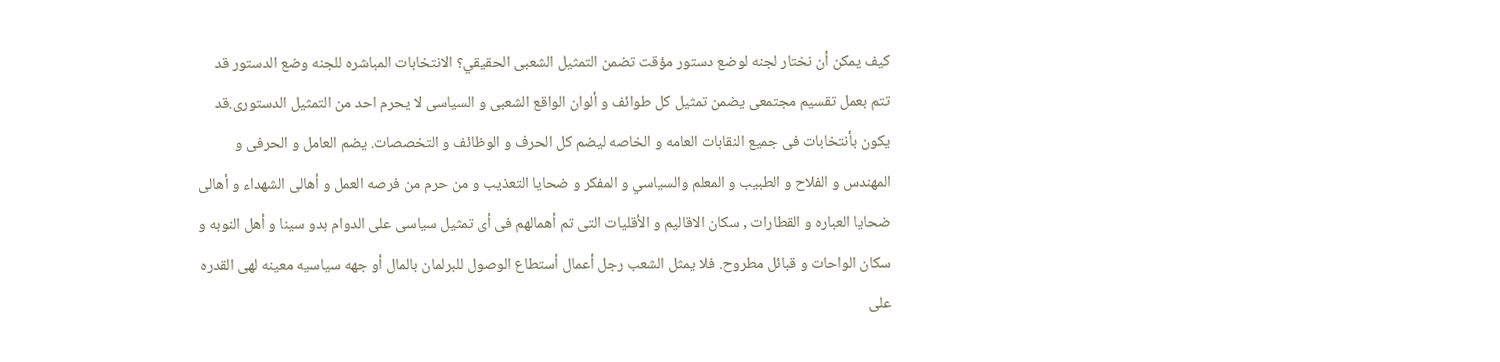كيف يمكن أن نختار لجنه لوضع دستور مؤقت تضمن التمثيل الشعبى الحقيقي؟ الانتخابات المباشره للجنه وضع الدستور قد تتم بعمل تقسيم مجتمعى يضمن تمثيل كل طوائف و ألوان الواقع الشعبى و السياسى لا يحرم احد من التمثيل الدستورى.قد يكون بأنتخابات فى جميع النقابات العامه و الخاصه ليضم كل الحرف و الوظائف و التخصصات. يضم العامل و الحرفى و المهندس و الفلاح و الطبيب و المعلم والسياسي و المفكر و ضحايا التعذيب و من حرم من فرصه العمل و أهالى الشهداء و أهالى ضحايا العباره و القطارات , سكان الاقاليم و الأقليات التى تم أهمالهم فى أى تمثيل سياسى على الدوام بدو سينا و أهل النوبه و سكان الواحات و قبائل مطروح. فلا يمثل الشعب رجل أعمال أستطاع الوصول للبرلمان بالمال أو جهه سياسيه معينه لهى القدره على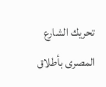تحريك الشارع المصرى بأطلاق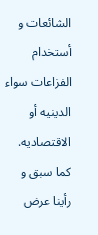الشائعات و أستخدام الفزاعات سواء الدينيه أو الاقتصاديه. كما سبق و رأينا عرض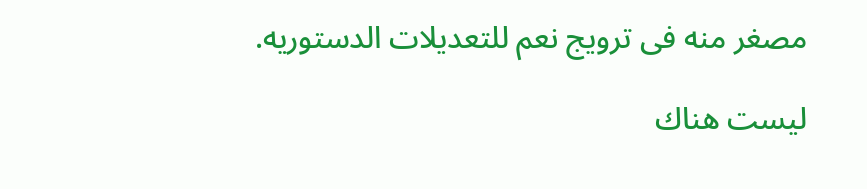مصغر منه فى ترويج نعم للتعديلات الدستوريه.

ليست هناك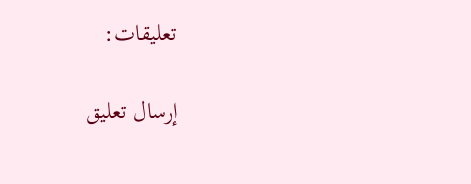تعليقات:

إرسال تعليق